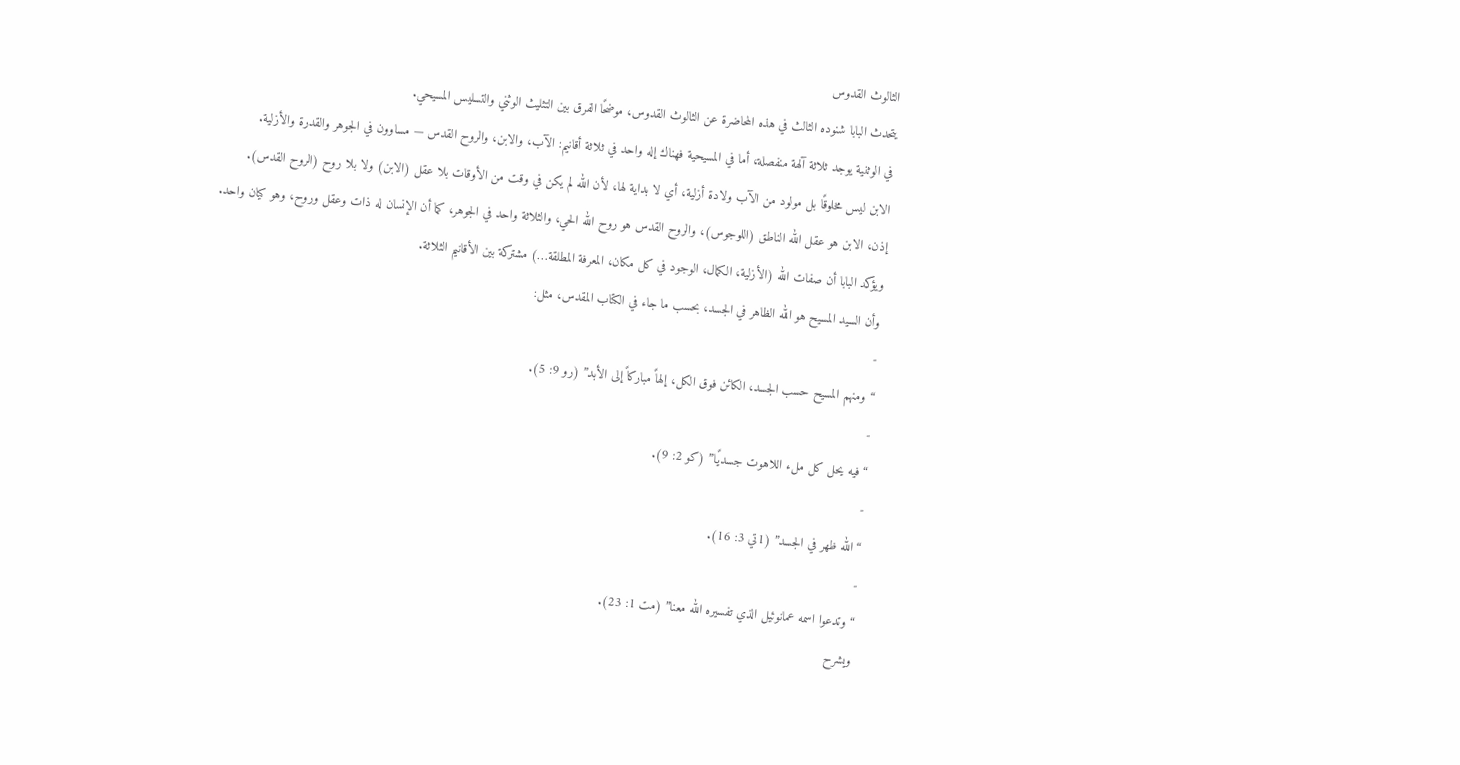الثالوث القدوس
يتحدث البابا شنوده الثالث في هذه المحاضرة عن الثالوث القدوس، موضحًا الفرق بين التثليث الوثني والتسليس المسيحي.
في الوثنية يوجد ثلاثة آلهة منفصلة، أما في المسيحية فهناك إله واحد في ثلاثة أقانيم: الآب، والابن، والروح القدس — مساوون في الجوهر والقدرة والأزلية.
الابن ليس مخلوقًا بل مولود من الآب ولادة أزلية، أي لا بداية لها، لأن الله لم يكن في وقت من الأوقات بلا عقل (الابن) ولا بلا روح (الروح القدس).
إذن، الابن هو عقل الله الناطق (اللوجوس)، والروح القدس هو روح الله الحي، والثلاثة واحد في الجوهر، كما أن الإنسان له ذات وعقل وروح، وهو كيان واحد.
ويؤكد البابا أن صفات الله (الأزلية، الكمال، الوجود في كل مكان، المعرفة المطلقة…) مشتركة بين الأقانيم الثلاثة.
وأن السيد المسيح هو الله الظاهر في الجسد، بحسب ما جاء في الكتاب المقدس، مثل:
-
“ومنهم المسيح حسب الجسد، الكائن فوق الكل، إلهاً مباركاً إلى الأبد” (رو 9: 5).
-
“فيه يحل كل ملء اللاهوت جسديًا” (كو 2: 9).
-
“الله ظهر في الجسد” (1تي 3: 16).
-
“وتدعوا اسمه عمانوئيل الذي تفسيره الله معنا” (مت 1: 23).
ويشرح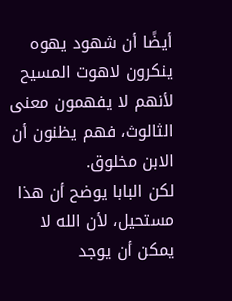أيضًا أن شهود يهوه ينكرون لاهوت المسيح لأنهم لا يفهمون معنى الثالوث، فهم يظنون أن الابن مخلوق.
لكن البابا يوضح أن هذا مستحيل، لأن الله لا يمكن أن يوجد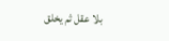بلا عقل ثم يخلق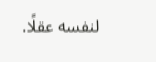لنفسه عقلًا.